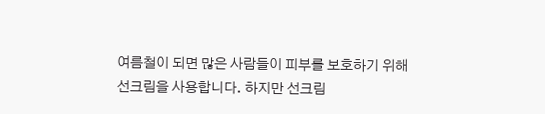여름철이 되면 많은 사람들이 피부를 보호하기 위해 선크림을 사용합니다. 하지만 선크림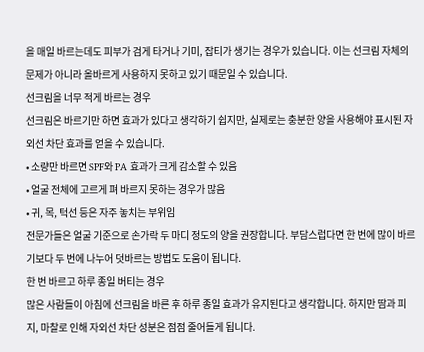을 매일 바르는데도 피부가 검게 타거나 기미, 잡티가 생기는 경우가 있습니다. 이는 선크림 자체의 문제가 아니라 올바르게 사용하지 못하고 있기 때문일 수 있습니다.
선크림을 너무 적게 바르는 경우
선크림은 바르기만 하면 효과가 있다고 생각하기 쉽지만, 실제로는 충분한 양을 사용해야 표시된 자외선 차단 효과를 얻을 수 있습니다.
• 소량만 바르면 SPF와 PA 효과가 크게 감소할 수 있음
• 얼굴 전체에 고르게 펴 바르지 못하는 경우가 많음
• 귀, 목, 턱선 등은 자주 놓치는 부위임
전문가들은 얼굴 기준으로 손가락 두 마디 정도의 양을 권장합니다. 부담스럽다면 한 번에 많이 바르기보다 두 번에 나누어 덧바르는 방법도 도움이 됩니다.
한 번 바르고 하루 종일 버티는 경우
많은 사람들이 아침에 선크림을 바른 후 하루 종일 효과가 유지된다고 생각합니다. 하지만 땀과 피지, 마찰로 인해 자외선 차단 성분은 점점 줄어들게 됩니다.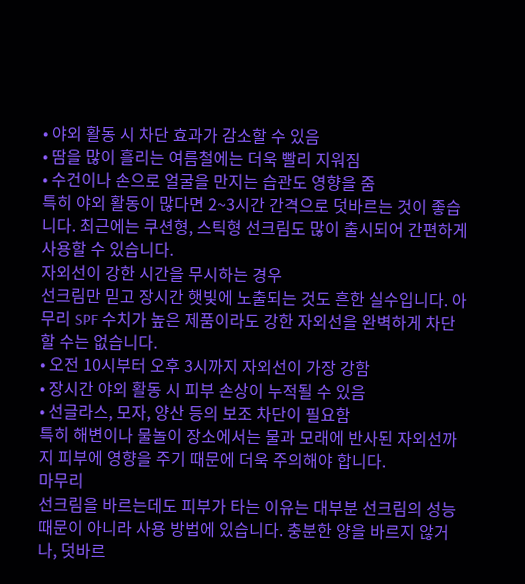• 야외 활동 시 차단 효과가 감소할 수 있음
• 땀을 많이 흘리는 여름철에는 더욱 빨리 지워짐
• 수건이나 손으로 얼굴을 만지는 습관도 영향을 줌
특히 야외 활동이 많다면 2~3시간 간격으로 덧바르는 것이 좋습니다. 최근에는 쿠션형, 스틱형 선크림도 많이 출시되어 간편하게 사용할 수 있습니다.
자외선이 강한 시간을 무시하는 경우
선크림만 믿고 장시간 햇빛에 노출되는 것도 흔한 실수입니다. 아무리 SPF 수치가 높은 제품이라도 강한 자외선을 완벽하게 차단할 수는 없습니다.
• 오전 10시부터 오후 3시까지 자외선이 가장 강함
• 장시간 야외 활동 시 피부 손상이 누적될 수 있음
• 선글라스, 모자, 양산 등의 보조 차단이 필요함
특히 해변이나 물놀이 장소에서는 물과 모래에 반사된 자외선까지 피부에 영향을 주기 때문에 더욱 주의해야 합니다.
마무리
선크림을 바르는데도 피부가 타는 이유는 대부분 선크림의 성능 때문이 아니라 사용 방법에 있습니다. 충분한 양을 바르지 않거나, 덧바르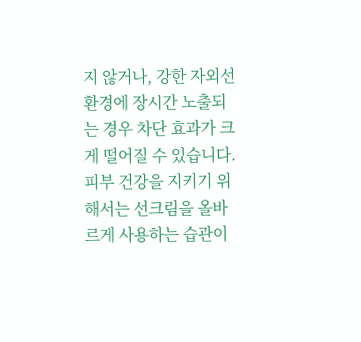지 않거나, 강한 자외선 환경에 장시간 노출되는 경우 차단 효과가 크게 떨어질 수 있습니다.
피부 건강을 지키기 위해서는 선크림을 올바르게 사용하는 습관이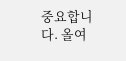중요합니다. 올여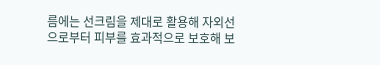름에는 선크림을 제대로 활용해 자외선으로부터 피부를 효과적으로 보호해 보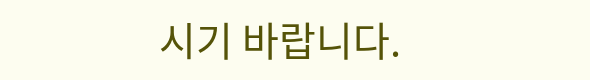시기 바랍니다.